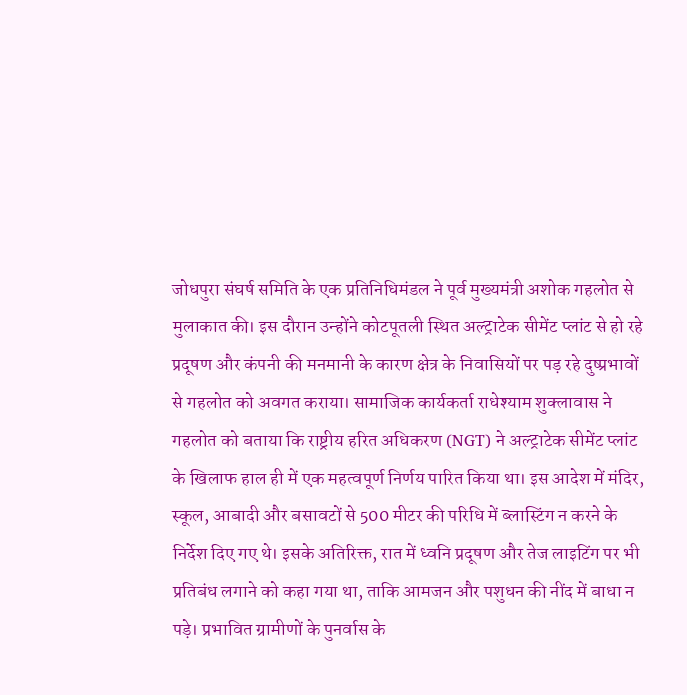जोधपुरा संघर्ष समिति के एक प्रतिनिधिमंडल ने पूर्व मुख्यमंत्री अशोक गहलोत से मुलाकात की। इस दौरान उन्होंने कोटपूतली स्थित अल्ट्राटेक सीमेंट प्लांट से हो रहे प्रदूषण और कंपनी की मनमानी के कारण क्षेत्र के निवासियों पर पड़ रहे दुष्प्रभावों से गहलोत को अवगत कराया। सामाजिक कार्यकर्ता राधेश्याम शुक्लावास ने गहलोत को बताया कि राष्ट्रीय हरित अधिकरण (NGT) ने अल्ट्राटेक सीमेंट प्लांट के खिलाफ हाल ही में एक महत्वपूर्ण निर्णय पारित किया था। इस आदेश में मंदिर, स्कूल, आबादी और बसावटों से 500 मीटर की परिधि में ब्लास्टिंग न करने के निर्देश दिए गए थे। इसके अतिरिक्त, रात में ध्वनि प्रदूषण और तेज लाइटिंग पर भी प्रतिबंध लगाने को कहा गया था, ताकि आमजन और पशुधन की नींद में बाधा न पड़े। प्रभावित ग्रामीणों के पुनर्वास के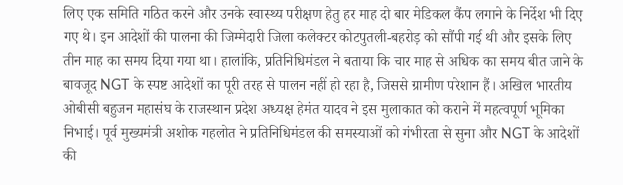लिए एक समिति गठित करने और उनके स्वास्थ्य परीक्षण हेतु हर माह दो बार मेडिकल कैंप लगाने के निर्देश भी दिए गए थे। इन आदेशों की पालना की जिम्मेदारी जिला कलेक्टर कोटपुतली-बहरोड़ को सौंपी गई थी और इसके लिए तीन माह का समय दिया गया था। हालांकि, प्रतिनिधिमंडल ने बताया कि चार माह से अधिक का समय बीत जाने के बावजूद NGT के स्पष्ट आदेशों का पूरी तरह से पालन नहीं हो रहा है, जिससे ग्रामीण परेशान हैं। अखिल भारतीय ओबीसी बहुजन महासंघ के राजस्थान प्रदेश अध्यक्ष हेमंत यादव ने इस मुलाकात को कराने में महत्वपूर्ण भूमिका निभाई। पूर्व मुख्यमंत्री अशोक गहलोत ने प्रतिनिधिमंडल की समस्याओं को गंभीरता से सुना और NGT के आदेशों की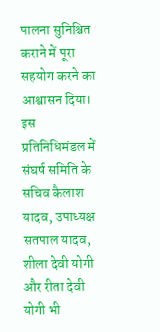पालना सुनिश्चित कराने में पूरा सहयोग करने का आश्वासन दिया। इस प्रतिनिधिमंडल में संघर्ष समिति के सचिव कैलाश यादव, उपाध्यक्ष सतपाल यादव, शीला देवी योगी और रीता देवी योगी भी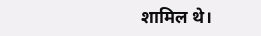शामिल थे।